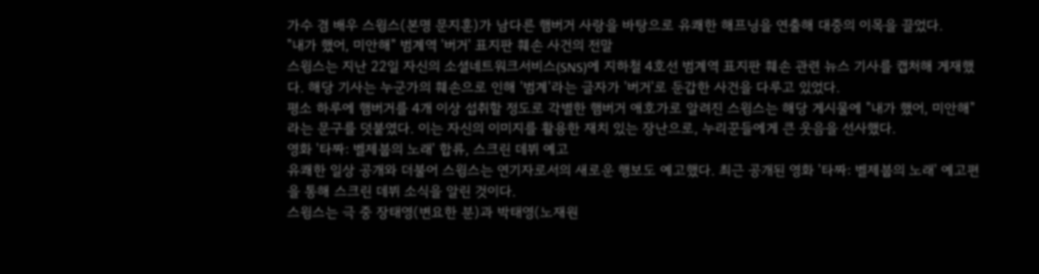가수 겸 배우 스윙스(본명 문지훈)가 남다른 햄버거 사랑을 바탕으로 유쾌한 해프닝을 연출해 대중의 이목을 끌었다.
"내가 했어, 미안해" 범계역 '버거' 표지판 훼손 사건의 전말
스윙스는 지난 22일 자신의 소셜네트워크서비스(SNS)에 지하철 4호선 범계역 표지판 훼손 관련 뉴스 기사를 캡처해 게재했다. 해당 기사는 누군가의 훼손으로 인해 '범계'라는 글자가 '버거'로 둔갑한 사건을 다루고 있었다.
평소 하루에 햄버거를 4개 이상 섭취할 정도로 각별한 햄버거 애호가로 알려진 스윙스는 해당 게시물에 "내가 했어, 미안해"라는 문구를 덧붙였다. 이는 자신의 이미지를 활용한 재치 있는 장난으로, 누리꾼들에게 큰 웃음을 선사했다.
영화 '타짜: 벨제붑의 노래' 합류, 스크린 데뷔 예고
유쾌한 일상 공개와 더불어 스윙스는 연기자로서의 새로운 행보도 예고했다. 최근 공개된 영화 '타짜: 벨제붑의 노래' 예고편을 통해 스크린 데뷔 소식을 알린 것이다.
스윙스는 극 중 장태영(변요한 분)과 박태영(노재원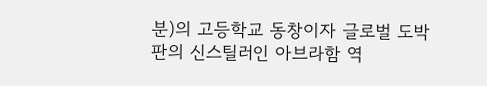분)의 고등학교 동창이자 글로벌 도박판의 신스틸러인 아브라함 역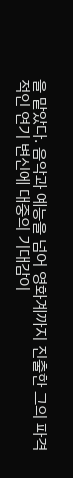을 맡았다. 음악과 예능을 넘어 영화계까지 진출한 그의 파격적인 연기 변신에 대중의 기대감이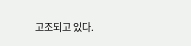고조되고 있다.